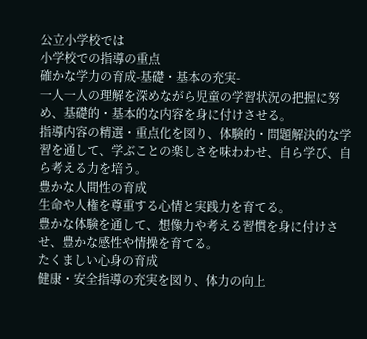公立小学校では
小学校での指導の重点
確かな学力の育成-基礎・基本の充実-
一人一人の理解を深めながら児童の学習状況の把握に努め、基礎的・基本的な内容を身に付けさせる。
指導内容の精選・重点化を図り、体験的・問題解決的な学習を通して、学ぶことの楽しさを味わわせ、自ら学び、自ら考える力を培う。
豊かな人間性の育成
生命や人権を尊重する心情と実践力を育てる。
豊かな体験を通して、想像力や考える習慣を身に付けさせ、豊かな感性や情操を育てる。
たくましい心身の育成
健康・安全指導の充実を図り、体力の向上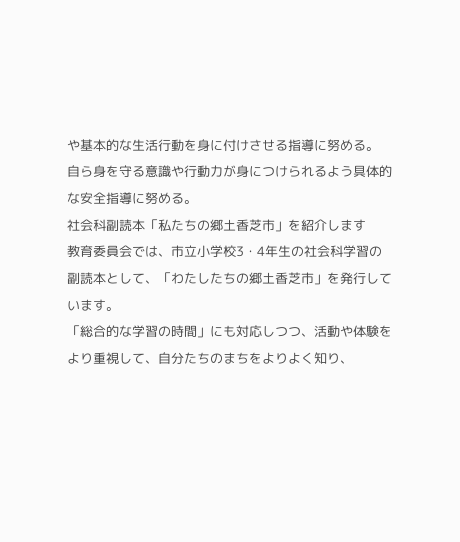や基本的な生活行動を身に付けさせる指導に努める。
自ら身を守る意識や行動力が身につけられるよう具体的な安全指導に努める。
社会科副読本「私たちの郷土香芝市」を紹介します
教育委員会では、市立小学校3・4年生の社会科学習の副読本として、「わたしたちの郷土香芝市」を発行しています。
「総合的な学習の時間」にも対応しつつ、活動や体験をより重視して、自分たちのまちをよりよく知り、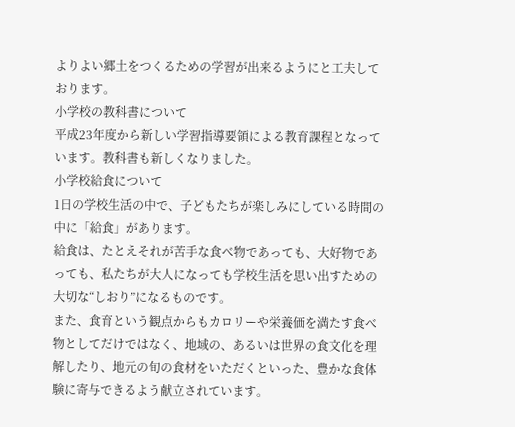よりよい郷土をつくるための学習が出来るようにと工夫しております。
小学校の教科書について
平成23年度から新しい学習指導要領による教育課程となっています。教科書も新しくなりました。
小学校給食について
1日の学校生活の中で、子どもたちが楽しみにしている時間の中に「給食」があります。
給食は、たとえそれが苦手な食べ物であっても、大好物であっても、私たちが大人になっても学校生活を思い出すための大切な“しおり”になるものです。
また、食育という観点からもカロリーや栄養価を満たす食べ物としてだけではなく、地域の、あるいは世界の食文化を理解したり、地元の旬の食材をいただくといった、豊かな食体験に寄与できるよう献立されています。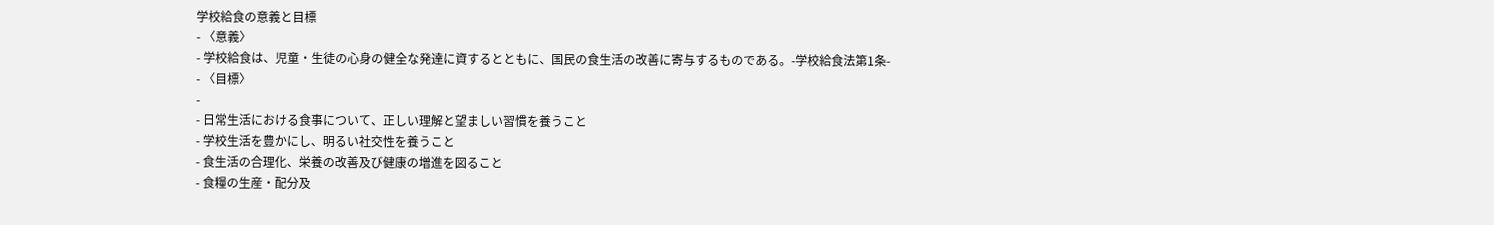学校給食の意義と目標
- 〈意義〉
- 学校給食は、児童・生徒の心身の健全な発達に資するとともに、国民の食生活の改善に寄与するものである。-学校給食法第1条-
- 〈目標〉
-
- 日常生活における食事について、正しい理解と望ましい習慣を養うこと
- 学校生活を豊かにし、明るい社交性を養うこと
- 食生活の合理化、栄養の改善及び健康の増進を図ること
- 食糧の生産・配分及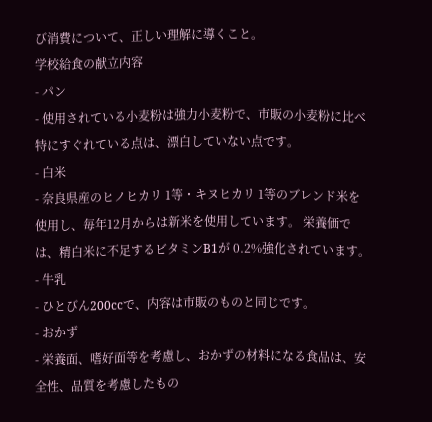び消費について、正しい理解に導くこと。
学校給食の献立内容
- パン
- 使用されている小麦粉は強力小麦粉で、市販の小麦粉に比べ特にすぐれている点は、漂白していない点です。
- 白米
- 奈良県産のヒノヒカリ 1等・キヌヒカリ 1等のブレンド米を使用し、毎年12月からは新米を使用しています。 栄養価では、精白米に不足するビタミンB1が 0.2%強化されています。
- 牛乳
- ひとびん200ccで、内容は市販のものと同じです。
- おかず
- 栄養面、嗜好面等を考慮し、おかずの材料になる食品は、安全性、品質を考慮したもの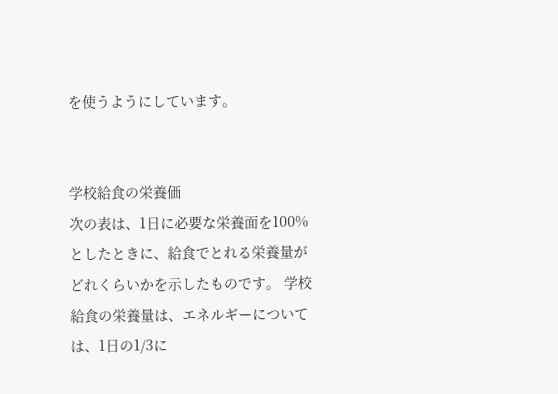を使うようにしています。


学校給食の栄養価
次の表は、1日に必要な栄養面を100%としたときに、給食でとれる栄養量がどれくらいかを示したものです。 学校給食の栄養量は、エネルギーについては、1日の1/3に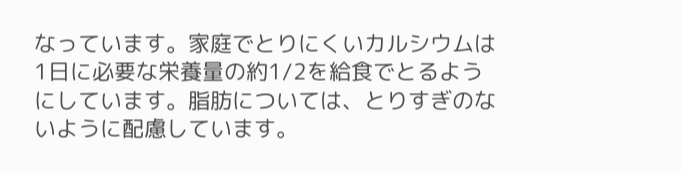なっています。家庭でとりにくいカルシウムは1日に必要な栄養量の約1/2を給食でとるようにしています。脂肪については、とりすぎのないように配慮しています。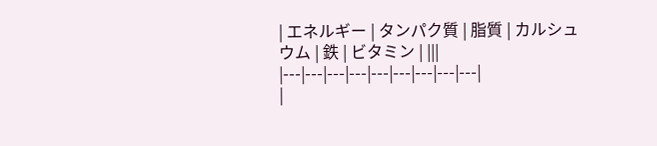| エネルギー | タンパク質 | 脂質 | カルシュウム | 鉄 | ビタミン | |||
|---|---|---|---|---|---|---|---|---|
|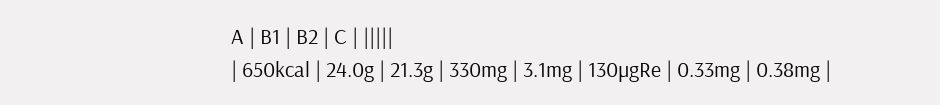A | B1 | B2 | C | |||||
| 650kcal | 24.0g | 21.3g | 330mg | 3.1mg | 130µgRe | 0.33mg | 0.38mg |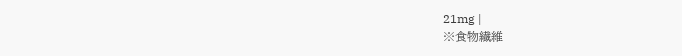21mg |
※食物繊維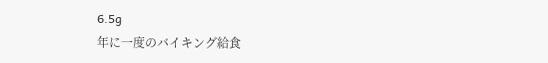6.5g
年に一度のバイキング給食